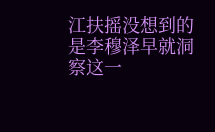江扶摇没想到的是李穆泽早就洞察这一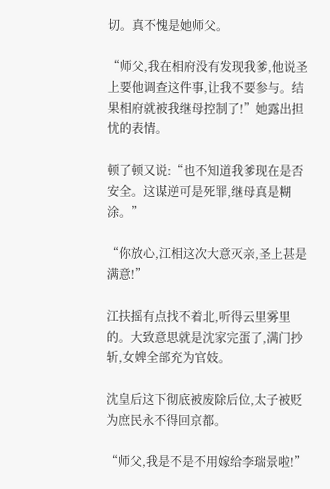切。真不愧是她师父。

“师父,我在相府没有发现我爹,他说圣上要他调查这件事,让我不要参与。结果相府就被我继母控制了!”她露出担忧的表情。

顿了顿又说:“也不知道我爹现在是否安全。这谋逆可是死罪,继母真是糊涂。”

“你放心,江相这次大意灭亲,圣上甚是满意!”

江扶摇有点找不着北,听得云里雾里的。大致意思就是沈家完蛋了,满门抄斩,女婢全部充为官妓。

沈皇后这下彻底被废除后位,太子被贬为庶民永不得回京都。

“师父,我是不是不用嫁给李瑞景啦!”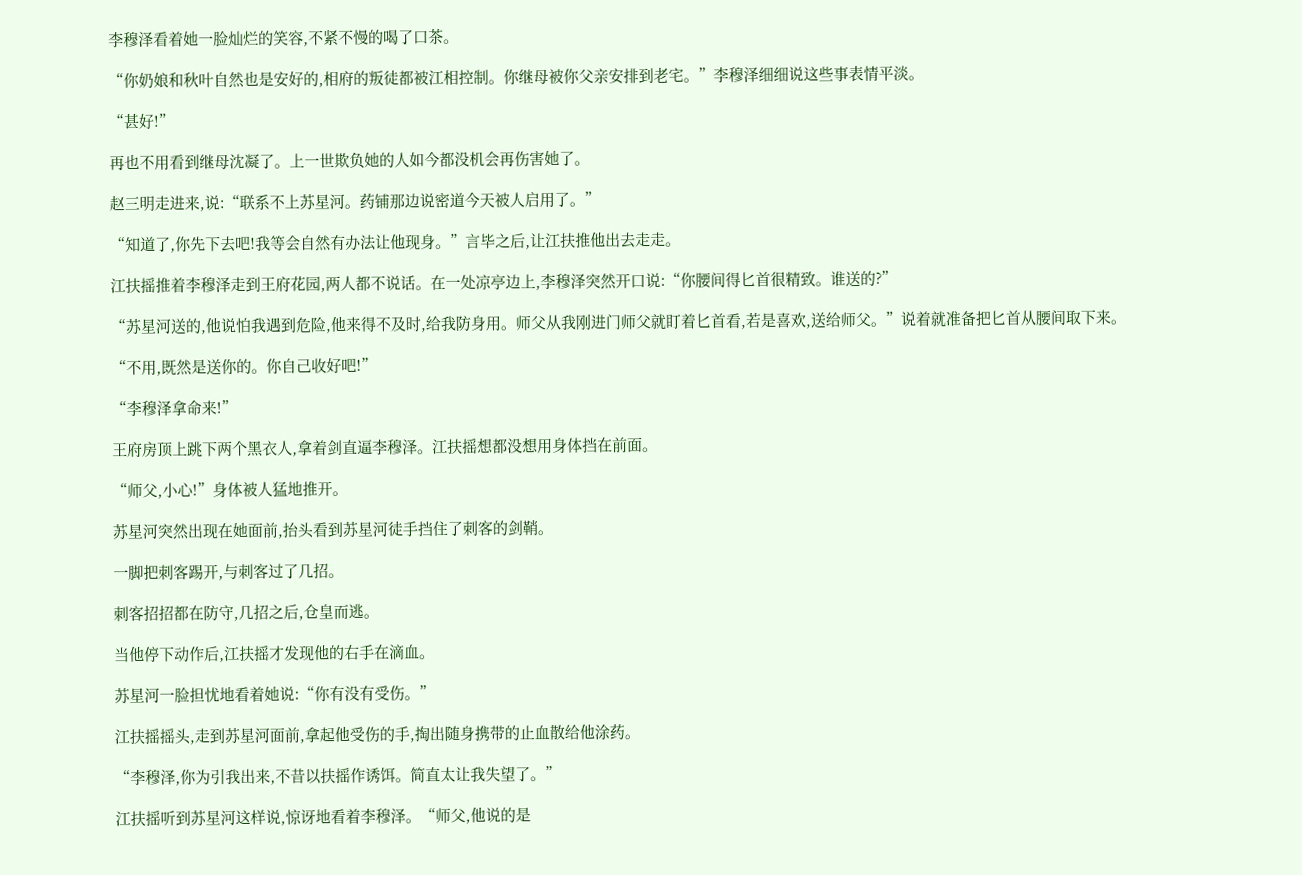李穆泽看着她一脸灿烂的笑容,不紧不慢的喝了口茶。

“你奶娘和秋叶自然也是安好的,相府的叛徒都被江相控制。你继母被你父亲安排到老宅。”李穆泽细细说这些事表情平淡。

“甚好!”

再也不用看到继母沈凝了。上一世欺负她的人如今都没机会再伤害她了。

赵三明走进来,说:“联系不上苏星河。药铺那边说密道今天被人启用了。”

“知道了,你先下去吧!我等会自然有办法让他现身。”言毕之后,让江扶推他出去走走。

江扶摇推着李穆泽走到王府花园,两人都不说话。在一处凉亭边上,李穆泽突然开口说:“你腰间得匕首很精致。谁送的?”

“苏星河送的,他说怕我遇到危险,他来得不及时,给我防身用。师父从我刚进门师父就盯着匕首看,若是喜欢,送给师父。”说着就准备把匕首从腰间取下来。

“不用,既然是送你的。你自己收好吧!”

“李穆泽拿命来!”

王府房顶上跳下两个黑衣人,拿着剑直逼李穆泽。江扶摇想都没想用身体挡在前面。

“师父,小心!”身体被人猛地推开。

苏星河突然出现在她面前,抬头看到苏星河徒手挡住了刺客的剑鞘。

一脚把刺客踢开,与刺客过了几招。

刺客招招都在防守,几招之后,仓皇而逃。

当他停下动作后,江扶摇才发现他的右手在滴血。

苏星河一脸担忧地看着她说:“你有没有受伤。”

江扶摇摇头,走到苏星河面前,拿起他受伤的手,掏出随身携带的止血散给他涂药。

“李穆泽,你为引我出来,不昔以扶摇作诱饵。简直太让我失望了。”

江扶摇听到苏星河这样说,惊讶地看着李穆泽。“师父,他说的是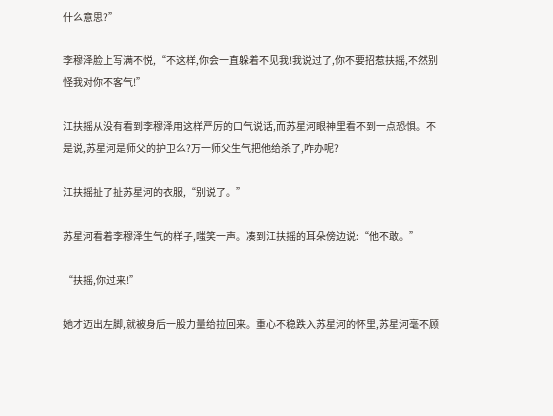什么意思?”

李穆泽脸上写满不悦,“不这样,你会一直躲着不见我!我说过了,你不要招惹扶摇,不然别怪我对你不客气!”

江扶摇从没有看到李穆泽用这样严厉的口气说话,而苏星河眼神里看不到一点恐惧。不是说,苏星河是师父的护卫么?万一师父生气把他给杀了,咋办呢?

江扶摇扯了扯苏星河的衣服,“别说了。”

苏星河看着李穆泽生气的样子,嗤笑一声。凑到江扶摇的耳朵傍边说:“他不敢。”

“扶摇,你过来!”

她才迈出左脚,就被身后一股力量给拉回来。重心不稳跌入苏星河的怀里,苏星河毫不顾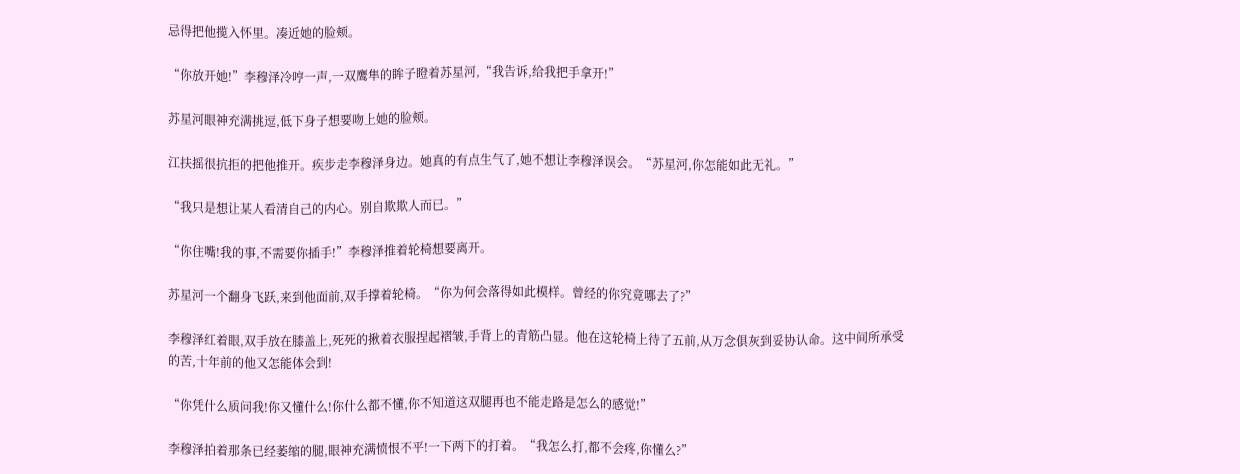忌得把他揽入怀里。凑近她的脸颊。

“你放开她!”李穆泽冷哼一声,一双鹰隼的眸子瞪着苏星河,“我告诉,给我把手拿开!”

苏星河眼神充满挑逗,低下身子想要吻上她的脸颊。

江扶摇很抗拒的把他推开。疾步走李穆泽身边。她真的有点生气了,她不想让李穆泽误会。“苏星河,你怎能如此无礼。”

“我只是想让某人看清自己的内心。别自欺欺人而已。”

“你住嘴!我的事,不需要你插手!”李穆泽推着轮椅想要离开。

苏星河一个翻身飞跃,来到他面前,双手撑着轮椅。“你为何会落得如此模样。曾经的你究竟哪去了?”

李穆泽红着眼,双手放在膝盖上,死死的揪着衣服捏起褶皱,手背上的青筋凸显。他在这轮椅上待了五前,从万念俱灰到妥协认命。这中间所承受的苦,十年前的他又怎能体会到!

“你凭什么质问我!你又懂什么!你什么都不懂,你不知道这双腿再也不能走路是怎么的感觉!”

李穆泽拍着那条已经萎缩的腿,眼神充满愤恨不平!一下两下的打着。“我怎么打,都不会疼,你懂么?”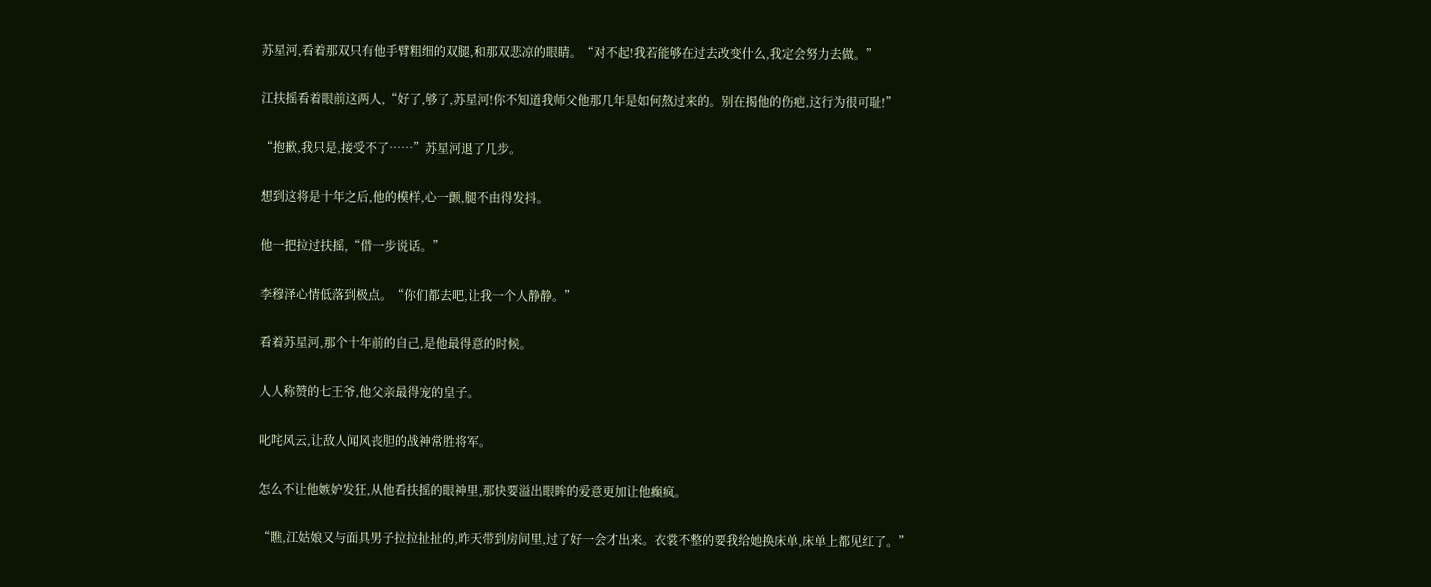苏星河,看着那双只有他手臂粗细的双腿,和那双悲凉的眼睛。“对不起!我若能够在过去改变什么,我定会努力去做。”

江扶摇看着眼前这两人,“好了,够了,苏星河!你不知道我师父他那几年是如何熬过来的。别在揭他的伤疤,这行为很可耻!”

“抱歉,我只是,接受不了……”苏星河退了几步。

想到这将是十年之后,他的模样,心一颤,腿不由得发抖。

他一把拉过扶摇,“借一步说话。”

李穆泽心情低落到极点。“你们都去吧,让我一个人静静。”

看着苏星河,那个十年前的自己,是他最得意的时候。

人人称赞的七王爷,他父亲最得宠的皇子。

叱咤风云,让敌人闻风丧胆的战神常胜将军。

怎么不让他嫉妒发狂,从他看扶摇的眼神里,那快要溢出眼眸的爱意更加让他癫疯。

“瞧,江姑娘又与面具男子拉拉扯扯的,昨天带到房间里,过了好一会才出来。衣裳不整的要我给她换床单,床单上都见红了。”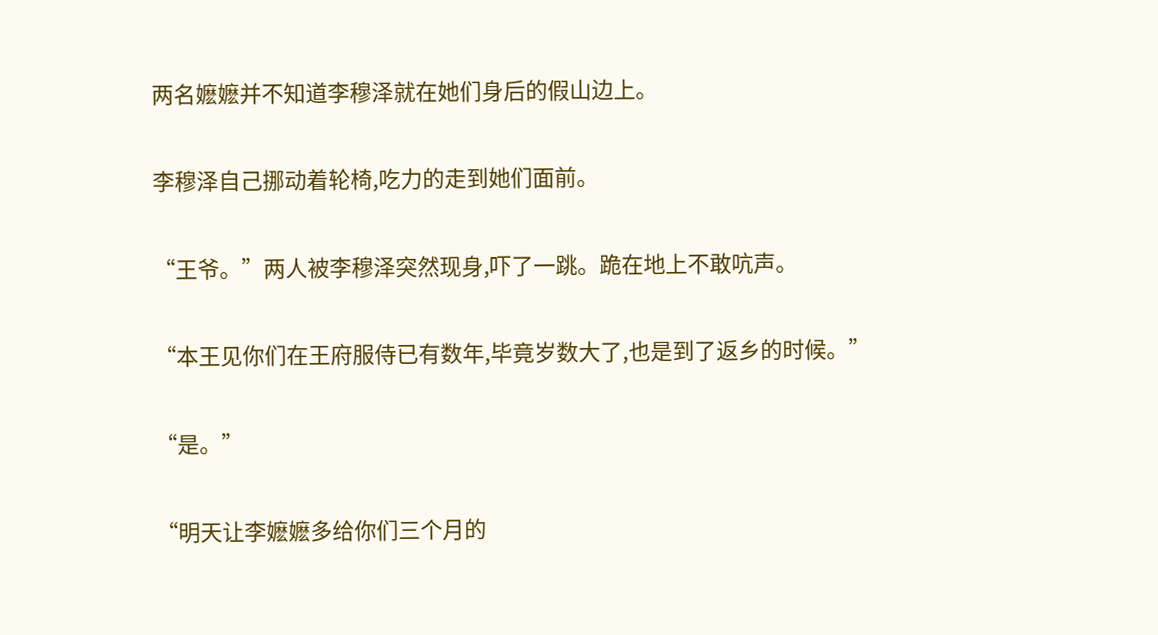两名嬷嬷并不知道李穆泽就在她们身后的假山边上。

李穆泽自己挪动着轮椅,吃力的走到她们面前。

“王爷。”两人被李穆泽突然现身,吓了一跳。跪在地上不敢吭声。

“本王见你们在王府服侍已有数年,毕竟岁数大了,也是到了返乡的时候。”

“是。”

“明天让李嬷嬷多给你们三个月的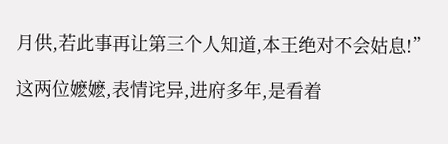月供,若此事再让第三个人知道,本王绝对不会姑息!”

这两位嬷嬷,表情诧异,进府多年,是看着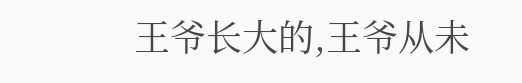王爷长大的,王爷从未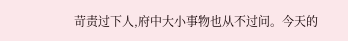苛责过下人,府中大小事物也从不过问。今天的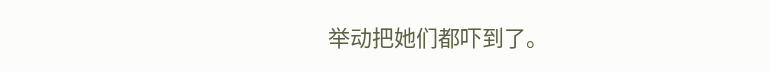举动把她们都吓到了。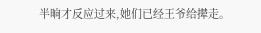半晌才反应过来,她们已经王爷给撵走。